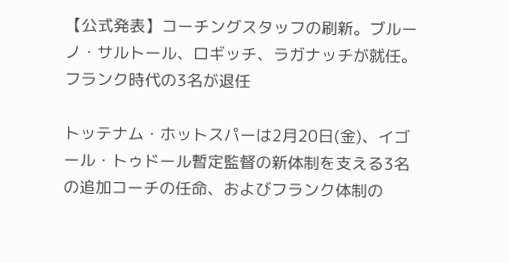【公式発表】コーチングスタッフの刷新。ブルーノ・サルトール、ロギッチ、ラガナッチが就任。フランク時代の3名が退任

トッテナム・ホットスパーは2月20日(金)、イゴール・トゥドール暫定監督の新体制を支える3名の追加コーチの任命、およびフランク体制の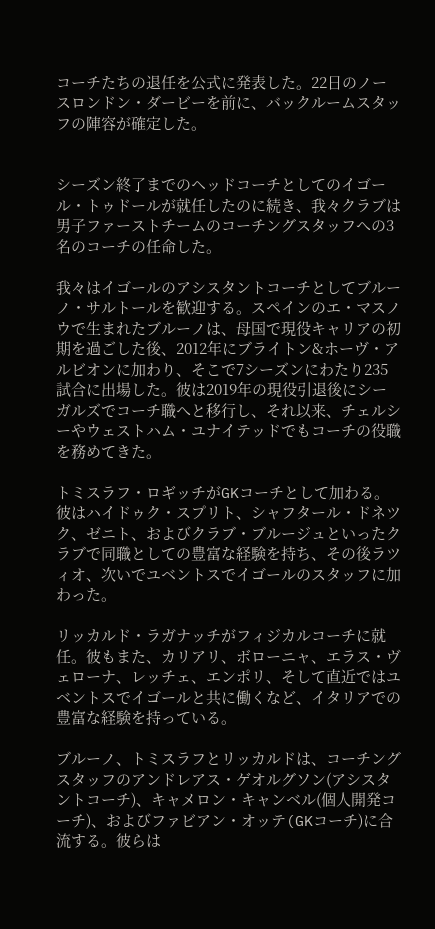コーチたちの退任を公式に発表した。22日のノースロンドン・ダービーを前に、バックルームスタッフの陣容が確定した。


シーズン終了までのヘッドコーチとしてのイゴール・トゥドールが就任したのに続き、我々クラブは男子ファーストチームのコーチングスタッフへの3名のコーチの任命した。

我々はイゴールのアシスタントコーチとしてブルーノ・サルトールを歓迎する。スペインのエ・マスノウで生まれたブルーノは、母国で現役キャリアの初期を過ごした後、2012年にブライトン&ホーヴ・アルビオンに加わり、そこで7シーズンにわたり235試合に出場した。彼は2019年の現役引退後にシーガルズでコーチ職へと移行し、それ以来、チェルシーやウェストハム・ユナイテッドでもコーチの役職を務めてきた。

トミスラフ・ロギッチがGKコーチとして加わる。彼はハイドゥク・スプリト、シャフタール・ドネツク、ゼニト、およびクラブ・ブルージュといったクラブで同職としての豊富な経験を持ち、その後ラツィオ、次いでユベントスでイゴールのスタッフに加わった。

リッカルド・ラガナッチがフィジカルコーチに就任。彼もまた、カリアリ、ボローニャ、エラス・ヴェローナ、レッチェ、エンポリ、そして直近ではユベントスでイゴールと共に働くなど、イタリアでの豊富な経験を持っている。

ブルーノ、トミスラフとリッカルドは、コーチングスタッフのアンドレアス・ゲオルグソン(アシスタントコーチ)、キャメロン・キャンベル(個人開発コーチ)、およびファビアン・オッテ(GKコーチ)に合流する。彼らは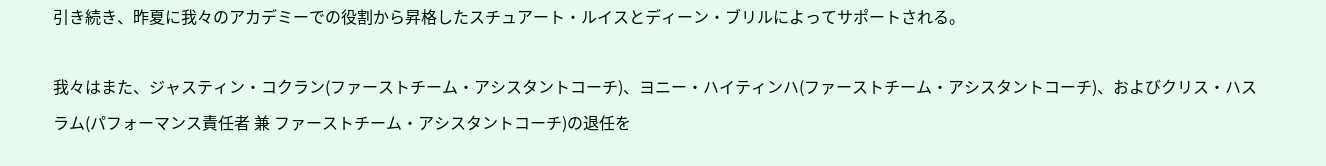引き続き、昨夏に我々のアカデミーでの役割から昇格したスチュアート・ルイスとディーン・ブリルによってサポートされる。

我々はまた、ジャスティン・コクラン(ファーストチーム・アシスタントコーチ)、ヨニー・ハイティンハ(ファーストチーム・アシスタントコーチ)、およびクリス・ハスラム(パフォーマンス責任者 兼 ファーストチーム・アシスタントコーチ)の退任を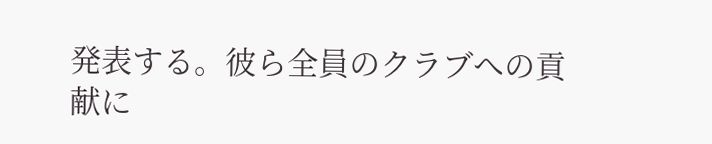発表する。彼ら全員のクラブへの貢献に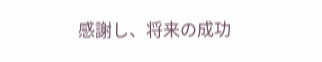感謝し、将来の成功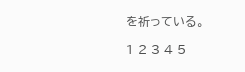を祈っている。

1 2 3 4 5